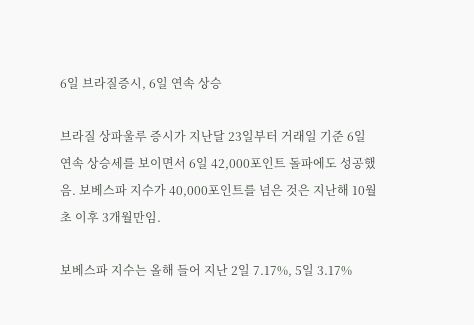6일 브라질증시, 6일 연속 상승

브라질 상파울루 증시가 지난달 23일부터 거래일 기준 6일 연속 상승세를 보이면서 6일 42,000포인트 돌파에도 성공했음. 보베스파 지수가 40,000포인트를 넘은 것은 지난해 10월 초 이후 3개월만임.

보베스파 지수는 올해 들어 지난 2일 7.17%, 5일 3.17%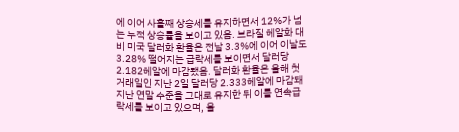에 이어 사흘째 상승세를 유지하면서 12%가 넘는 누적 상승률을 보이고 있음. 브라질 헤알화 대비 미국 달러화 환율은 전날 3.3%에 이어 이날도 3.28% 떨어지는 급락세를 보이면서 달러당 2.182헤알에 마감됐음. 달러화 환율은 올해 첫 거래일인 지난 2일 달러당 2.333헤알에 마감돼 지난 연말 수준을 그대로 유지한 뒤 이틀 연속급락세를 보이고 있으며, 올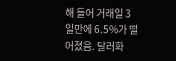해 들어 거래일 3일만에 6.5%가 떨어졌음. 달러화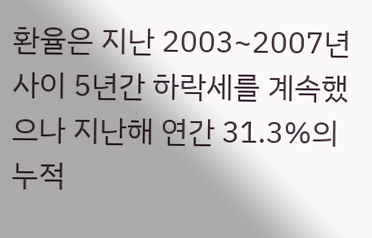환율은 지난 2003~2007년 사이 5년간 하락세를 계속했으나 지난해 연간 31.3%의 누적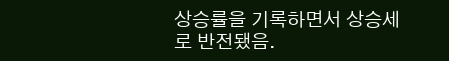상승률을 기록하면서 상승세로 반전됐음.